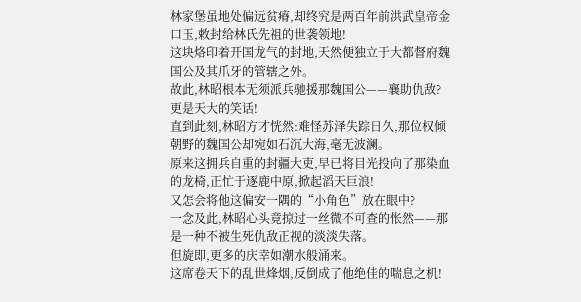林家堡虽地处偏远贫瘠,却终究是两百年前洪武皇帝金口玉,敕封给林氏先祖的世袭领地!
这块烙印着开国龙气的封地,天然便独立于大都督府魏国公及其爪牙的管辖之外。
故此,林昭根本无须派兵驰援那魏国公——襄助仇敌?
更是天大的笑话!
直到此刻,林昭方才恍然:难怪苏泽失踪日久,那位权倾朝野的魏国公却宛如石沉大海,毫无波澜。
原来这拥兵自重的封疆大吏,早已将目光投向了那染血的龙椅,正忙于逐鹿中原,掀起滔天巨浪!
又怎会将他这偏安一隅的“小角色”放在眼中?
一念及此,林昭心头竟掠过一丝微不可查的怅然——那是一种不被生死仇敌正视的淡淡失落。
但旋即,更多的庆幸如潮水般涌来。
这席卷天下的乱世烽烟,反倒成了他绝佳的喘息之机!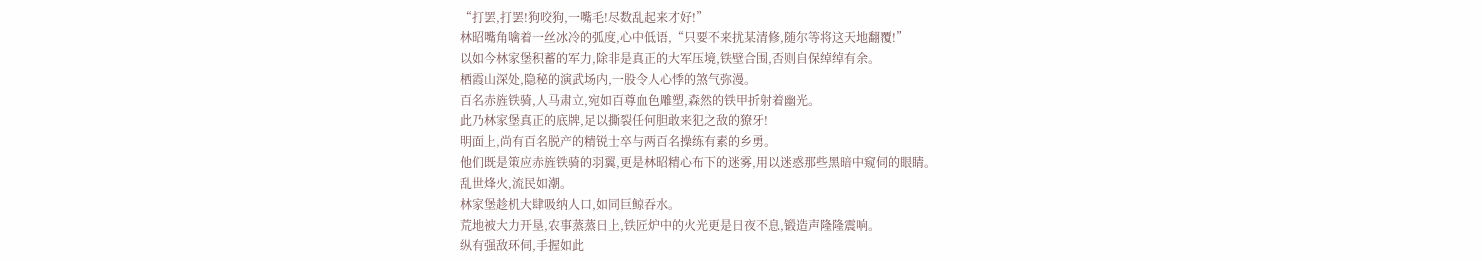“打罢,打罢!狗咬狗,一嘴毛!尽数乱起来才好!”
林昭嘴角噙着一丝冰冷的弧度,心中低语,“只要不来扰某清修,随尔等将这天地翻覆!”
以如今林家堡积蓄的军力,除非是真正的大军压境,铁壁合围,否则自保绰绰有余。
栖霞山深处,隐秘的演武场内,一股令人心悸的煞气弥漫。
百名赤旌铁骑,人马肃立,宛如百尊血色雕塑,森然的铁甲折射着幽光。
此乃林家堡真正的底牌,足以撕裂任何胆敢来犯之敌的獠牙!
明面上,尚有百名脱产的精锐士卒与两百名操练有素的乡勇。
他们既是策应赤旌铁骑的羽翼,更是林昭精心布下的迷雾,用以迷惑那些黑暗中窥伺的眼睛。
乱世烽火,流民如潮。
林家堡趁机大肆吸纳人口,如同巨鲸吞水。
荒地被大力开垦,农事蒸蒸日上,铁匠炉中的火光更是日夜不息,锻造声隆隆震响。
纵有强敌环伺,手握如此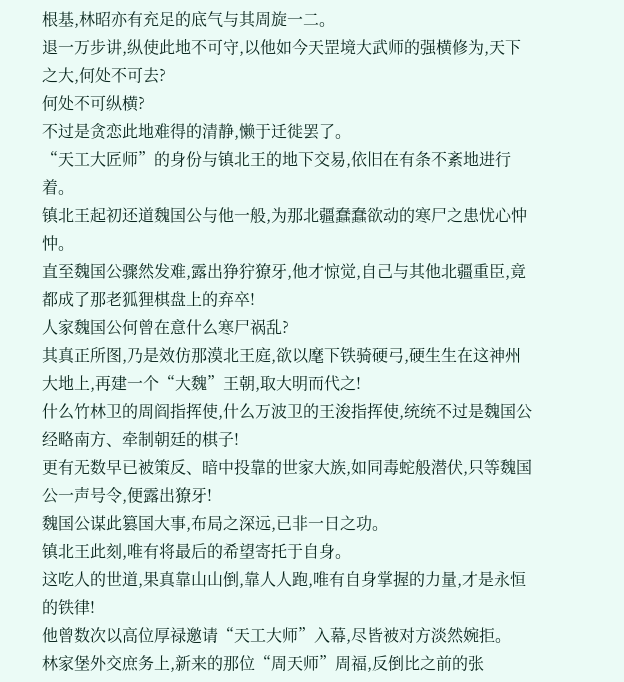根基,林昭亦有充足的底气与其周旋一二。
退一万步讲,纵使此地不可守,以他如今天罡境大武师的强横修为,天下之大,何处不可去?
何处不可纵横?
不过是贪恋此地难得的清静,懒于迁徙罢了。
“天工大匠师”的身份与镇北王的地下交易,依旧在有条不紊地进行着。
镇北王起初还道魏国公与他一般,为那北疆蠢蠢欲动的寒尸之患忧心忡忡。
直至魏国公骤然发难,露出狰狞獠牙,他才惊觉,自己与其他北疆重臣,竟都成了那老狐狸棋盘上的弃卒!
人家魏国公何曾在意什么寒尸祸乱?
其真正所图,乃是效仿那漠北王庭,欲以麾下铁骑硬弓,硬生生在这神州大地上,再建一个“大魏”王朝,取大明而代之!
什么竹林卫的周阎指挥使,什么万波卫的王浚指挥使,统统不过是魏国公经略南方、牵制朝廷的棋子!
更有无数早已被策反、暗中投靠的世家大族,如同毒蛇般潜伏,只等魏国公一声号令,便露出獠牙!
魏国公谋此篡国大事,布局之深远,已非一日之功。
镇北王此刻,唯有将最后的希望寄托于自身。
这吃人的世道,果真靠山山倒,靠人人跑,唯有自身掌握的力量,才是永恒的铁律!
他曾数次以高位厚禄邀请“天工大师”入幕,尽皆被对方淡然婉拒。
林家堡外交庶务上,新来的那位“周天师”周福,反倒比之前的张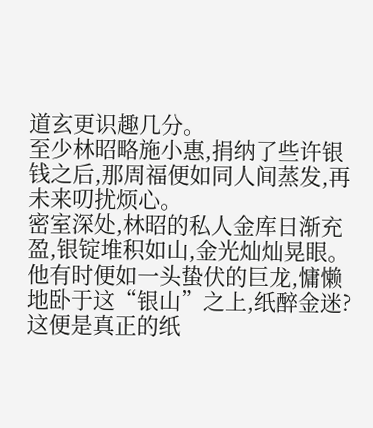道玄更识趣几分。
至少林昭略施小惠,捐纳了些许银钱之后,那周福便如同人间蒸发,再未来叨扰烦心。
密室深处,林昭的私人金库日渐充盈,银锭堆积如山,金光灿灿晃眼。
他有时便如一头蛰伏的巨龙,慵懒地卧于这“银山”之上,纸醉金迷?
这便是真正的纸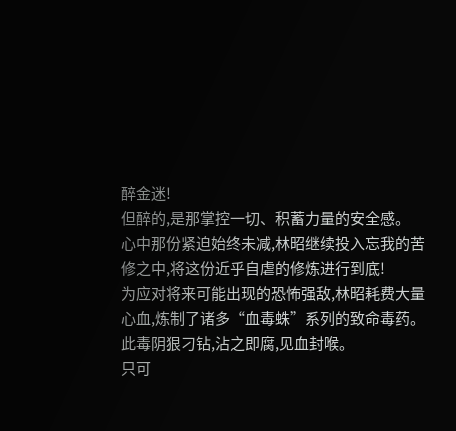醉金迷!
但醉的,是那掌控一切、积蓄力量的安全感。
心中那份紧迫始终未减,林昭继续投入忘我的苦修之中,将这份近乎自虐的修炼进行到底!
为应对将来可能出现的恐怖强敌,林昭耗费大量心血,炼制了诸多“血毒蛛”系列的致命毒药。
此毒阴狠刁钻,沾之即腐,见血封喉。
只可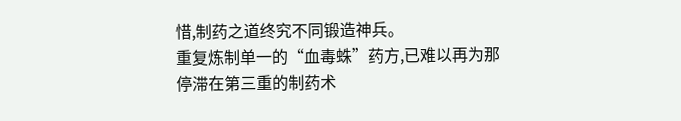惜,制药之道终究不同锻造神兵。
重复炼制单一的“血毒蛛”药方,已难以再为那停滞在第三重的制药术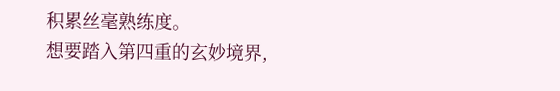积累丝毫熟练度。
想要踏入第四重的玄妙境界,